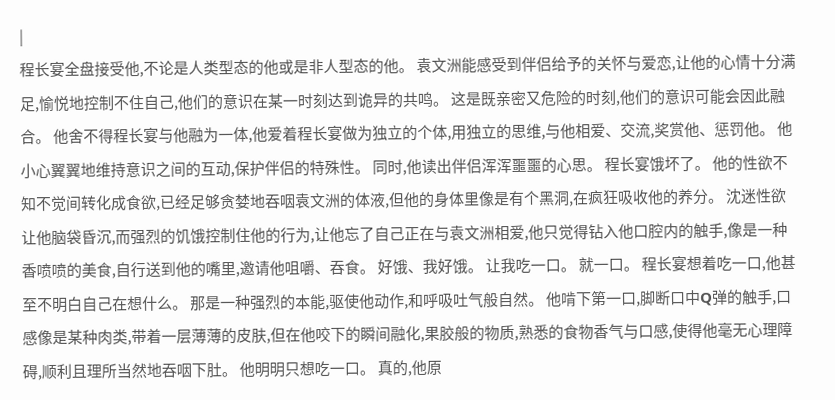|
程长宴全盘接受他,不论是人类型态的他或是非人型态的他。 袁文洲能感受到伴侣给予的关怀与爱恋,让他的心情十分满足,愉悦地控制不住自己,他们的意识在某一时刻达到诡异的共鸣。 这是既亲密又危险的时刻,他们的意识可能会因此融合。 他舍不得程长宴与他融为一体,他爱着程长宴做为独立的个体,用独立的思维,与他相爱、交流,奖赏他、惩罚他。 他小心翼翼地维持意识之间的互动,保护伴侣的特殊性。 同时,他读出伴侣浑浑噩噩的心思。 程长宴饿坏了。 他的性欲不知不觉间转化成食欲,已经足够贪婪地吞咽袁文洲的体液,但他的身体里像是有个黑洞,在疯狂吸收他的养分。 沈迷性欲让他脑袋昏沉,而强烈的饥饿控制住他的行为,让他忘了自己正在与袁文洲相爱,他只觉得钻入他口腔内的触手,像是一种香喷喷的美食,自行送到他的嘴里,邀请他咀嚼、吞食。 好饿、我好饿。 让我吃一口。 就一口。 程长宴想着吃一口,他甚至不明白自己在想什么。 那是一种强烈的本能,驱使他动作,和呼吸吐气般自然。 他啃下第一口,脚断口中Q弹的触手,口感像是某种肉类,带着一层薄薄的皮肤,但在他咬下的瞬间融化,果胶般的物质,熟悉的食物香气与口感,使得他毫无心理障碍,顺利且理所当然地吞咽下肚。 他明明只想吃一口。 真的,他原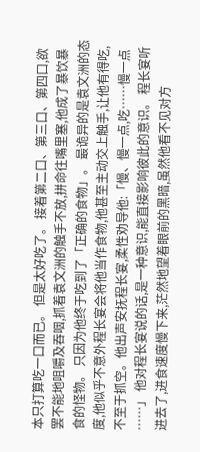本只打算吃一口而已。 但是太好吃了。 接着第二口、第三口、第四口,欲罢不能地咀嚼及吞咽,抓着袁文洲的触手不放,拼命往嘴里塞,他成了暴饮暴食的怪物。 只因为他终于吃到了「正确的食物」。 最诡异的是袁文洲的态度,他似乎不意外程长宴会将他当作食物,他甚至主动交上触手,让他有得吃,不至于抓空。他出声安抚程长宴,柔性劝导他:「慢、慢一点,吃⋯⋯慢一点⋯⋯」 他对程长宴说的话,是一种意识,能直接影响彼此的意识。 程长宴听进去了,进食速度慢下来,茫然地望着眼前的黑暗,虽然他看不见对方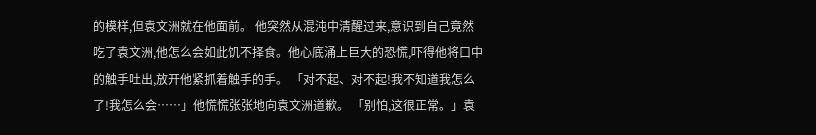的模样,但袁文洲就在他面前。 他突然从混沌中清醒过来,意识到自己竟然吃了袁文洲,他怎么会如此饥不择食。他心底涌上巨大的恐慌,吓得他将口中的触手吐出,放开他紧抓着触手的手。 「对不起、对不起!我不知道我怎么了!我怎么会⋯⋯」他慌慌张张地向袁文洲道歉。 「别怕,这很正常。」袁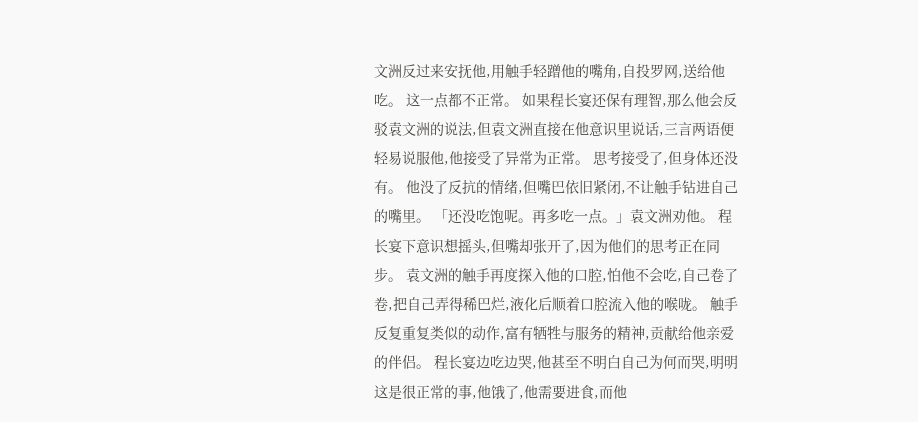文洲反过来安抚他,用触手轻蹭他的嘴角,自投罗网,送给他吃。 这一点都不正常。 如果程长宴还保有理智,那么他会反驳袁文洲的说法,但袁文洲直接在他意识里说话,三言两语便轻易说服他,他接受了异常为正常。 思考接受了,但身体还没有。 他没了反抗的情绪,但嘴巴依旧紧闭,不让触手钻进自己的嘴里。 「还没吃饱呢。再多吃一点。」袁文洲劝他。 程长宴下意识想摇头,但嘴却张开了,因为他们的思考正在同步。 袁文洲的触手再度探入他的口腔,怕他不会吃,自己卷了卷,把自己弄得稀巴烂,液化后顺着口腔流入他的喉咙。 触手反复重复类似的动作,富有牺牲与服务的精神,贡献给他亲爱的伴侣。 程长宴边吃边哭,他甚至不明白自己为何而哭,明明这是很正常的事,他饿了,他需要进食,而他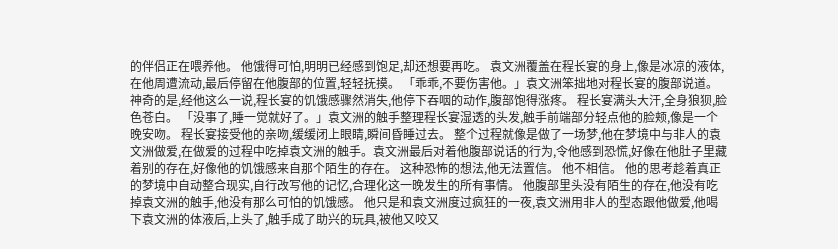的伴侣正在喂养他。 他饿得可怕,明明已经感到饱足,却还想要再吃。 袁文洲覆盖在程长宴的身上,像是冰凉的液体,在他周遭流动,最后停留在他腹部的位置,轻轻抚摸。 「乖乖,不要伤害他。」袁文洲笨拙地对程长宴的腹部说道。 神奇的是,经他这么一说,程长宴的饥饿感骤然消失,他停下吞咽的动作,腹部饱得涨疼。 程长宴满头大汗,全身狼狈,脸色苍白。 「没事了,睡一觉就好了。」袁文洲的触手整理程长宴湿透的头发,触手前端部分轻点他的脸颊,像是一个晚安吻。 程长宴接受他的亲吻,缓缓闭上眼睛,瞬间昏睡过去。 整个过程就像是做了一场梦,他在梦境中与非人的袁文洲做爱,在做爱的过程中吃掉袁文洲的触手。袁文洲最后对着他腹部说话的行为,令他感到恐慌,好像在他肚子里藏着别的存在,好像他的饥饿感来自那个陌生的存在。 这种恐怖的想法,他无法置信。 他不相信。 他的思考趁着真正的梦境中自动整合现实,自行改写他的记忆,合理化这一晚发生的所有事情。 他腹部里头没有陌生的存在,他没有吃掉袁文洲的触手,他没有那么可怕的饥饿感。 他只是和袁文洲度过疯狂的一夜,袁文洲用非人的型态跟他做爱,他喝下袁文洲的体液后,上头了,触手成了助兴的玩具,被他又咬又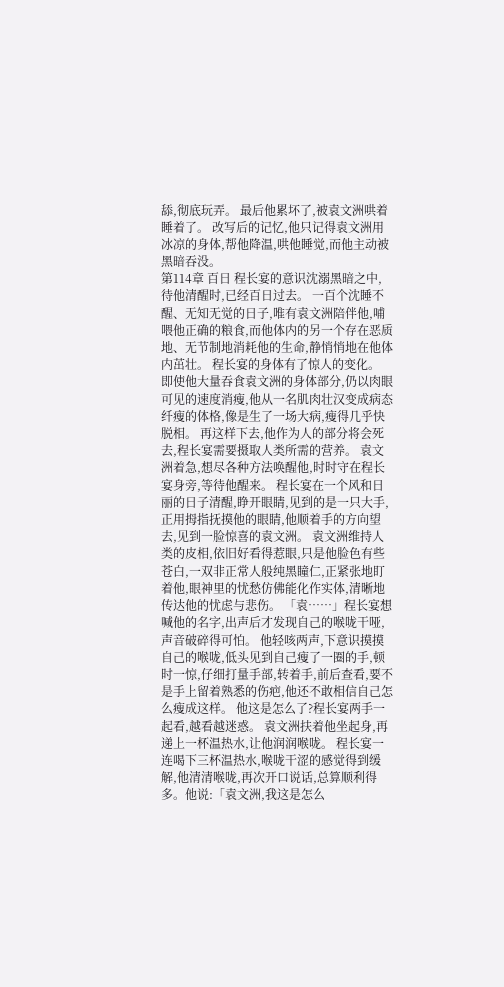舔,彻底玩弄。 最后他累坏了,被袁文洲哄着睡着了。 改写后的记忆,他只记得袁文洲用冰凉的身体,帮他降温,哄他睡觉,而他主动被黑暗吞没。
第114章 百日 程长宴的意识沈溺黑暗之中,待他清醒时,已经百日过去。 一百个沈睡不醒、无知无觉的日子,唯有袁文洲陪伴他,哺喂他正确的粮食,而他体内的另一个存在恶质地、无节制地消耗他的生命,静悄悄地在他体内茁壮。 程长宴的身体有了惊人的变化。 即使他大量吞食袁文洲的身体部分,仍以肉眼可见的速度消瘦,他从一名肌肉壮汉变成病态纤瘦的体格,像是生了一场大病,瘦得几乎快脱相。 再这样下去,他作为人的部分将会死去,程长宴需要摄取人类所需的营养。 袁文洲着急,想尽各种方法唤醒他,时时守在程长宴身旁,等待他醒来。 程长宴在一个风和日丽的日子清醒,睁开眼睛,见到的是一只大手,正用拇指抚摸他的眼睛,他顺着手的方向望去,见到一脸惊喜的袁文洲。 袁文洲维持人类的皮相,依旧好看得惹眼,只是他脸色有些苍白,一双非正常人般纯黑瞳仁,正紧张地盯着他,眼神里的忧愁仿佛能化作实体,清晰地传达他的忧虑与悲伤。 「袁⋯⋯」程长宴想喊他的名字,出声后才发现自己的喉咙干哑,声音破碎得可怕。 他轻咳两声,下意识摸摸自己的喉咙,低头见到自己瘦了一圈的手,顿时一惊,仔细打量手部,转着手,前后查看,要不是手上留着熟悉的伤疤,他还不敢相信自己怎么瘦成这样。 他这是怎么了?程长宴两手一起看,越看越迷惑。 袁文洲扶着他坐起身,再递上一杯温热水,让他润润喉咙。 程长宴一连喝下三杯温热水,喉咙干涩的感觉得到缓解,他清清喉咙,再次开口说话,总算顺利得多。他说:「袁文洲,我这是怎么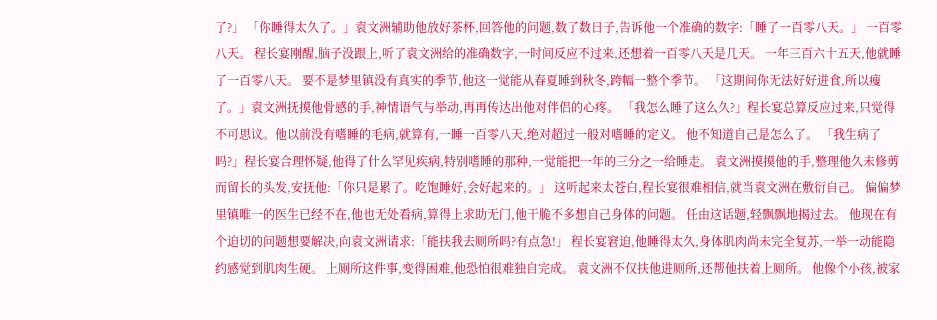了?」 「你睡得太久了。」袁文洲辅助他放好茶杯,回答他的问题,数了数日子,告诉他一个准确的数字:「睡了一百零八天。」 一百零八天。 程长宴刚醒,脑子没跟上,听了袁文洲给的准确数字,一时间反应不过来,还想着一百零八天是几天。 一年三百六十五天,他就睡了一百零八天。 要不是梦里镇没有真实的季节,他这一觉能从春夏睡到秋冬,跨幅一整个季节。 「这期间你无法好好进食,所以瘦了。」袁文洲抚摸他骨感的手,神情语气与举动,再再传达出他对伴侣的心疼。 「我怎么睡了这么久?」程长宴总算反应过来,只觉得不可思议。他以前没有嗜睡的毛病,就算有,一睡一百零八天,绝对超过一般对嗜睡的定义。 他不知道自己是怎么了。 「我生病了吗?」程长宴合理怀疑,他得了什么罕见疾病,特别嗜睡的那种,一觉能把一年的三分之一给睡走。 袁文洲摸摸他的手,整理他久未修剪而留长的头发,安抚他:「你只是累了。吃饱睡好,会好起来的。」 这听起来太苍白,程长宴很难相信,就当袁文洲在敷衍自己。 偏偏梦里镇唯一的医生已经不在,他也无处看病,算得上求助无门,他干脆不多想自己身体的问题。 任由这话题,轻飘飘地揭过去。 他现在有个迫切的问题想要解决,向袁文洲请求:「能扶我去厕所吗?有点急!」 程长宴窘迫,他睡得太久,身体肌肉尚未完全复苏,一举一动能隐约感觉到肌肉生硬。 上厕所这件事,变得困难,他恐怕很难独自完成。 袁文洲不仅扶他进厕所,还帮他扶着上厕所。 他像个小孩,被家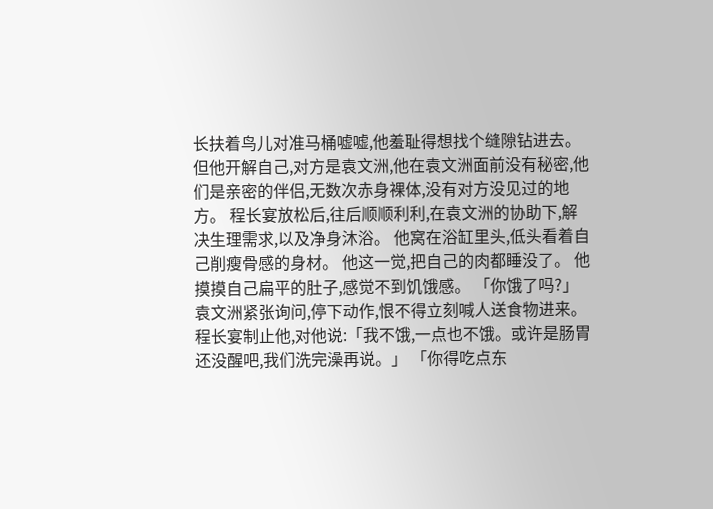长扶着鸟儿对准马桶嘘嘘,他羞耻得想找个缝隙钻进去。但他开解自己,对方是袁文洲,他在袁文洲面前没有秘密,他们是亲密的伴侣,无数次赤身裸体,没有对方没见过的地方。 程长宴放松后,往后顺顺利利,在袁文洲的协助下,解决生理需求,以及净身沐浴。 他窝在浴缸里头,低头看着自己削瘦骨感的身材。 他这一觉,把自己的肉都睡没了。 他摸摸自己扁平的肚子,感觉不到饥饿感。 「你饿了吗?」袁文洲紧张询问,停下动作,恨不得立刻喊人送食物进来。 程长宴制止他,对他说:「我不饿,一点也不饿。或许是肠胃还没醒吧,我们洗完澡再说。」 「你得吃点东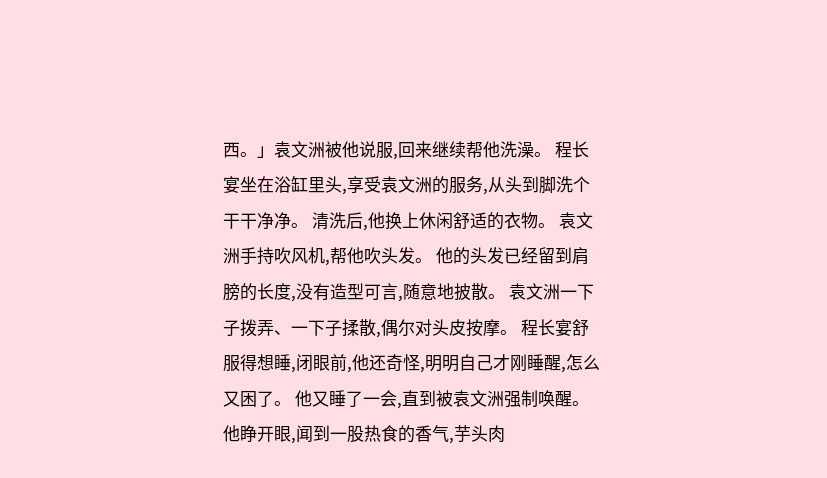西。」袁文洲被他说服,回来继续帮他洗澡。 程长宴坐在浴缸里头,享受袁文洲的服务,从头到脚洗个干干净净。 清洗后,他换上休闲舒适的衣物。 袁文洲手持吹风机,帮他吹头发。 他的头发已经留到肩膀的长度,没有造型可言,随意地披散。 袁文洲一下子拨弄、一下子揉散,偶尔对头皮按摩。 程长宴舒服得想睡,闭眼前,他还奇怪,明明自己才刚睡醒,怎么又困了。 他又睡了一会,直到被袁文洲强制唤醒。 他睁开眼,闻到一股热食的香气,芋头肉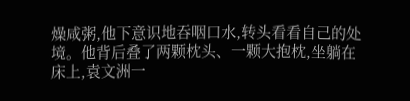燥咸粥,他下意识地吞咽口水,转头看看自己的处境。他背后叠了两颗枕头、一颗大抱枕,坐躺在床上,袁文洲一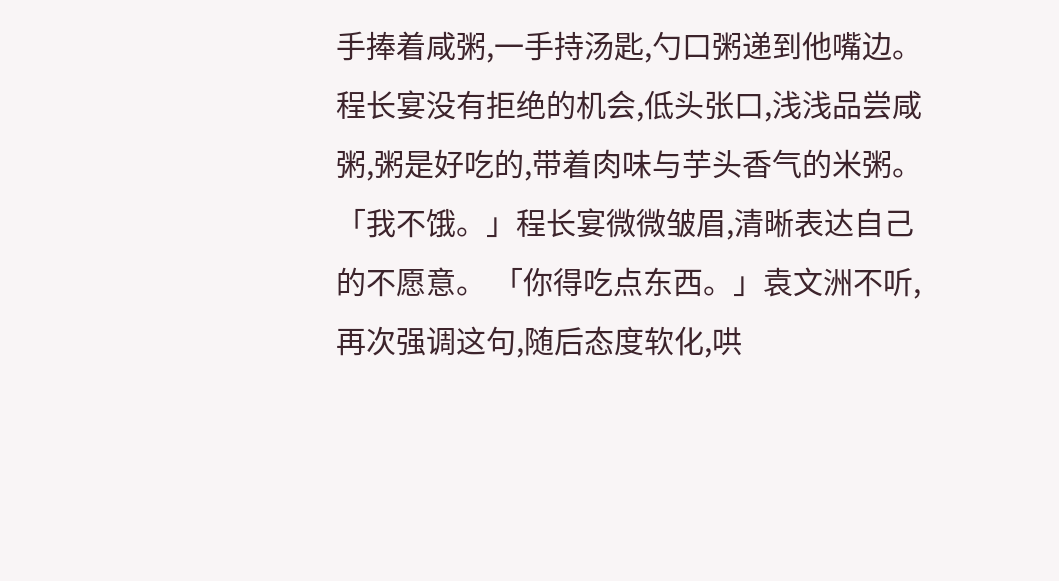手捧着咸粥,一手持汤匙,勺口粥递到他嘴边。 程长宴没有拒绝的机会,低头张口,浅浅品尝咸粥,粥是好吃的,带着肉味与芋头香气的米粥。 「我不饿。」程长宴微微皱眉,清晰表达自己的不愿意。 「你得吃点东西。」袁文洲不听,再次强调这句,随后态度软化,哄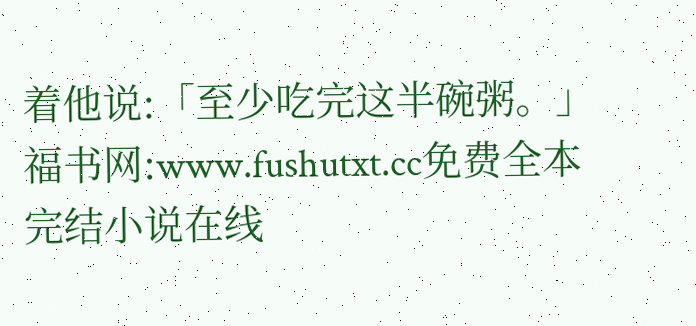着他说:「至少吃完这半碗粥。」
福书网:www.fushutxt.cc免费全本完结小说在线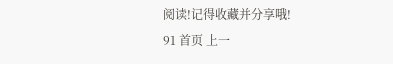阅读!记得收藏并分享哦!
91 首页 上一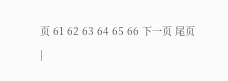页 61 62 63 64 65 66 下一页 尾页
|